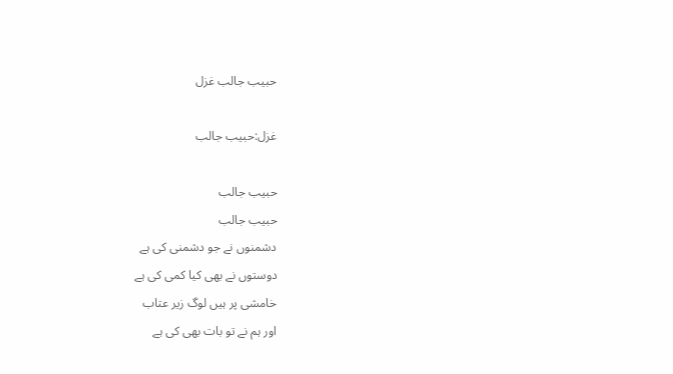حبیب جالب غزل

غزل:حبیب جالب

حبیب جالب
حبیب جالب
دشمنوں نے جو دشمنی کی ہے
دوستوں نے بھی کیا کمی کی ہے
خامشی پر ہیں لوگ زیر عتاب
اور ہم نے تو بات بھی کی ہے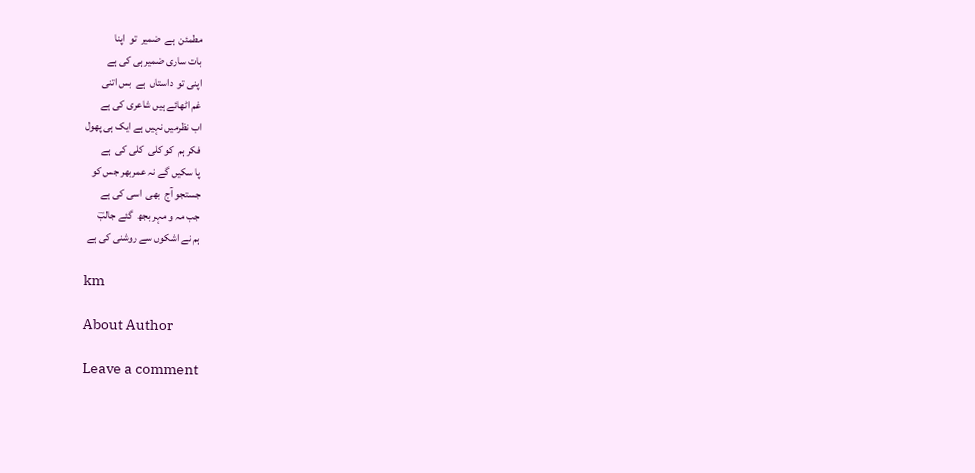مطمئن  ہے  ضمیر  تو  اپنا
بات ساری ضمیر ہی کی ہے
اپنی تو  داستاں  ہے  بس اتنی
غم اٹھائے ہیں شاعری کی ہے
اب نظرمیں نہیں ہے ایک ہی پھول
فکر ہم  کو کلی  کلی کی  ہے
پا سکیں گے نہ عمربھر جس کو
جستجو آج  بھی  اسی کی ہے
جب مہ و مہر بجھ  گئے جالبؔ
ہم نے اشکوں سے روشنی کی ہے

km

About Author

Leave a comment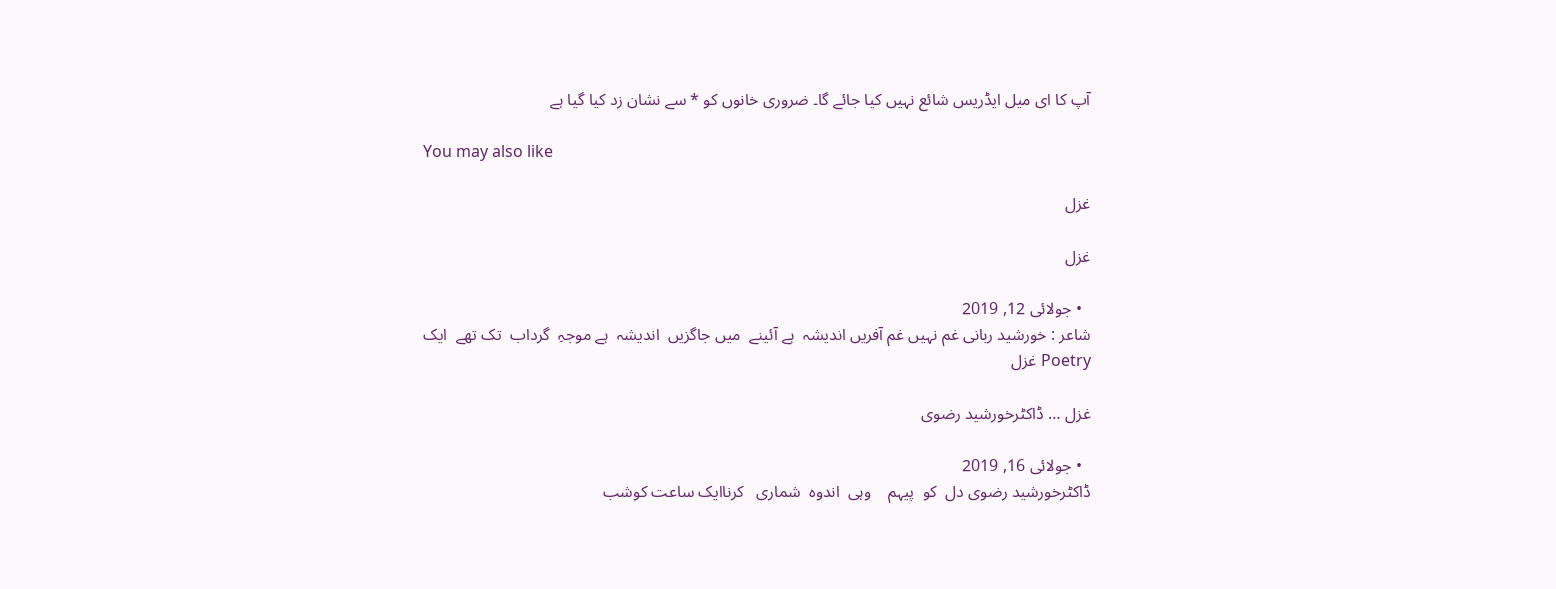آپ کا ای میل ایڈریس شائع نہیں کیا جائے گا۔ ضروری خانوں کو * سے نشان زد کیا گیا ہے

You may also like

غزل

غزل

  • جولائی 12, 2019
شاعر : خورشید ربانی غم نہیں غم آفریں اندیشہ  ہے آئینے  میں جاگزیں  اندیشہ  ہے موجہِ  گرداب  تک تھے  ایک
Poetry غزل

غزل … ڈاکٹرخورشید رضوی

  • جولائی 16, 2019
ڈاکٹرخورشید رضوی دل  کو  پیہم    وہی  اندوہ  شماری   کرناایک ساعت کوشب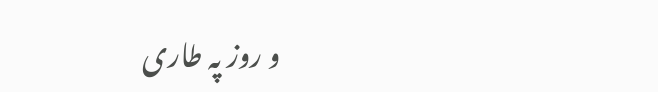و روز پہ طاری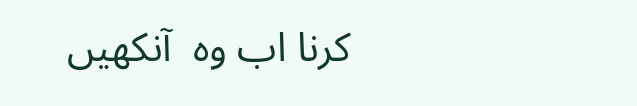کرنا اب وہ  آنکھیں